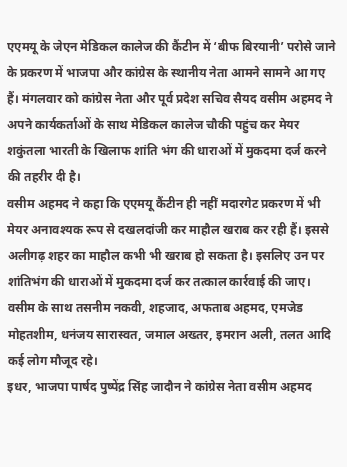एएमयू के जेएन मेडिकल कालेज की कैंटीन में ‘बीफ बिरयानी’ परोसे जाने के प्रकरण में भाजपा और कांग्रेस के स्थानीय नेता आमने सामने आ गए हैं। मंगलवार को कांग्रेस नेता और पूर्व प्रदेश सचिव सैयद वसीम अहमद ने अपने कार्यकर्ताओं के साथ मेडिकल कालेज चौकी पहुंच कर मेयर शकुंतला भारती के खिलाफ शांति भंग की धाराओं में मुकदमा दर्ज करने की तहरीर दी है।
वसीम अहमद ने कहा कि एएमयू कैंटीन ही नहीं मदारगेट प्रकरण में भी मेयर अनावश्यक रूप से दखलदांजी कर माहौल खराब कर रही हैं। इससे अलीगढ़ शहर का माहौल कभी भी खराब हो सकता है। इसलिए उन पर शांतिभंग की धाराओं में मुकदमा दर्ज कर तत्काल कार्रवाई की जाए। वसीम के साथ तसनीम नकवी, शहजाद, अफताब अहमद, एमजेड मोहतशीम, धनंजय सारास्वत, जमाल अख्तर, इमरान अली, तलत आदि कई लोग मौजूद रहे।
इधर, भाजपा पार्षद पुष्पेंद्र सिंह जादौन ने कांग्रेस नेता वसीम अहमद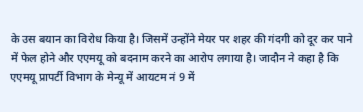के उस बयान का विरोध किया है। जिसमें उन्होंने मेयर पर शहर की गंदगी को दूर कर पाने में फेल होने और एएमयू को बदनाम करने का आरोप लगाया है। जादौन ने कहा है कि एएमयू प्रापर्टी विभाग के मेन्यू में आयटम नं 9 में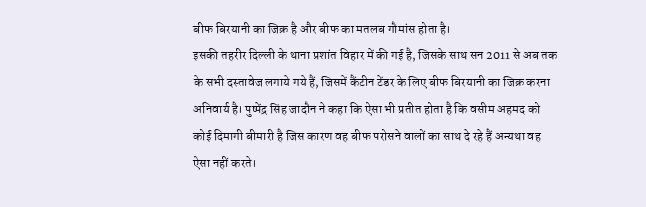बीफ बिरयानी का जिक्र है और बीफ का मतलब गौमांस होता है।
इसकी तहरीर दिल्ली के थाना प्रशांत विहार में की गई है, जिसके साथ सन 2011 से अब तक के सभी दस्तावेज लगाये गये हैं, जिसमें कैंटीन टेंडर के लिए बीफ बिरयानी का जिक्र करना अनिवार्य है। पुष्पेंद्र सिंह जादौन ने कहा कि ऐसा भी प्रतीत होता है कि वसीम अहमद को कोई दिमागी बीमारी है जिस कारण वह बीफ परोसने वालों का साथ दे रहे हैं अन्यथा वह ऐसा नहीं करते।